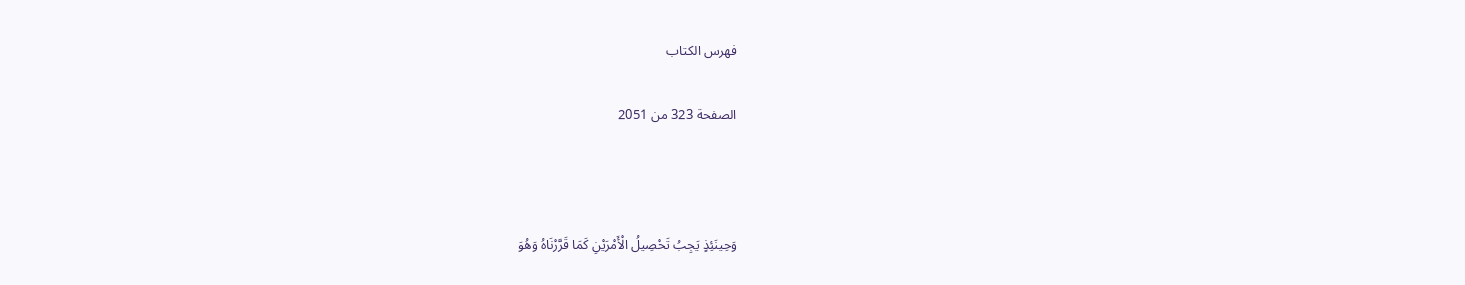فهرس الكتاب

الصفحة 323 من 2051



وَحِينَئِذٍ يَجِبُ تَحْصِيلُ الْأَمْرَيْنِ كَمَا قَرَّرْنَاهُ وَهُوَ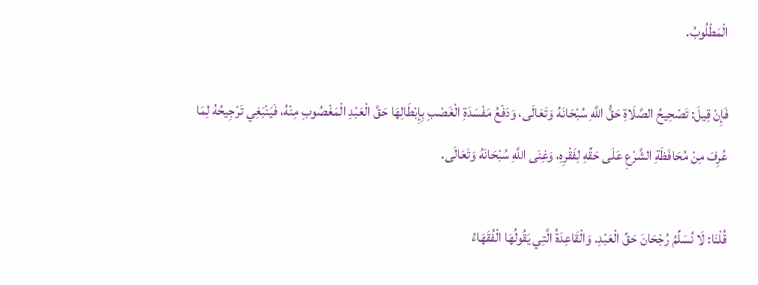الْمَطْلُوبُ.

فَإِنْ قِيلَ: تَصْحِيحُ الصَّلَاةِ حَقُّ اللَّهِ سُبْحَانَهُ وَتَعَالَى، وَدَفْعُ مَفْسَدَةِ الْغَصْبِ بِإِبْطَالِهَا حَقَّ الْعَبْدِ الْمَغْصُوبِ مِنْهُ، فَيَنْبَغِي تَرْجِيحُهُ لِمَا عُرِفَ مِنْ مُحَافَظَةِ الشَّرْعِ عَلَى حَقِّهِ لِفَقْرِهِ، وَغِنَى اللَّهِ سُبْحَانَهُ وَتَعَالَى.

قُلْنَا: لَا نُسَلِّمُ رُجْحَانَ حَقِّ الْعَبْدِ. وَالْقَاعِدَةُ الَّتِي يَقُولُهَا الْفُقَهَاءُ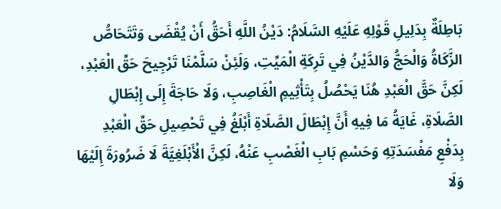بَاطِلَةٌ بِدَلِيلِ قَوْلِهِ عَلَيْهِ السَّلَامُ: دَيْنُ اللَّهِ أَحَقُّ أَنْ يُقْضَى وَتَتَحَاصُّ الزَّكَاةُ وَالْحَجُّ وَالدَّيْنُ فِي تَرِكَةِ الْمَيِّتِ، وَلَئِنْ سَلَّمْنَا تَرْجِيحَ حَقِّ الْعَبْدِ، لَكِنَّ حَقَّ الْعَبْدِ هُنَا يَحْصُلُ بِتَأْثِيمِ الْغَاصِبِ، وَلَا حَاجَةَ إِلَى إِبْطَالِ الصَّلَاةِ، غَايَةُ مَا فِيهِ أَنَّ إِبْطَالَ الصَّلَاةِ أَبْلَغُ فِي تَحْصِيلِ حَقِّ الْعَبْدِ بِدَفْعِ مَفْسَدَتِهِ وَحَسْمِ بَابِ الْغَصْبِ عَنْهُ، لَكِنَّ الْأَبْلَغِيَّةَ لَا ضَرُورَةَ إِلَيْهَا وَلَا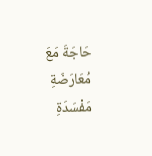حَاجَةَ مَعَ مُعَارَضَةِ مَفْسَدَةِ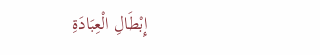إِبْطَالِ الْعِبَادَةِ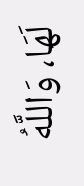لَهَا، وَاللَّهُ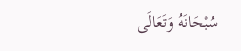سُبْحَانَهُ وَتَعَالَى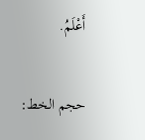أَعْلَمُ.

حجم الخط: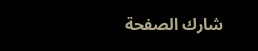شارك الصفحة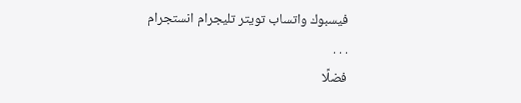فيسبوك واتساب تويتر تليجرام انستجرام
. . .
فضلًا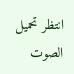انتظر تحميل الصوت